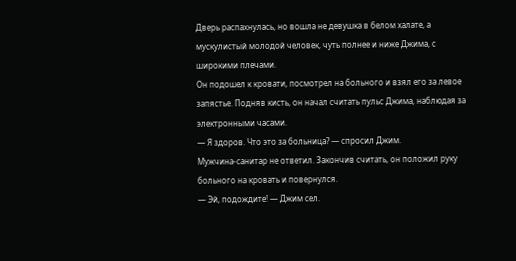Дверь распахнулась, но вошла не девушка в белом халате, а мускулистый молодой человек, чуть полнее и ниже Джима, с широкими плечами.
Он подошел к кровати, посмотрел на больного и взял его за левое запястье. Подняв кисть, он начал считать пульс Джима, наблюдая за электронными часами.
— Я здоров. Что это за больница? — спросил Джим.
Мужчина-санитар не ответил. Закончив считать, он положил руку больного на кровать и повернулся.
— Эй, подождите! — Джим сел.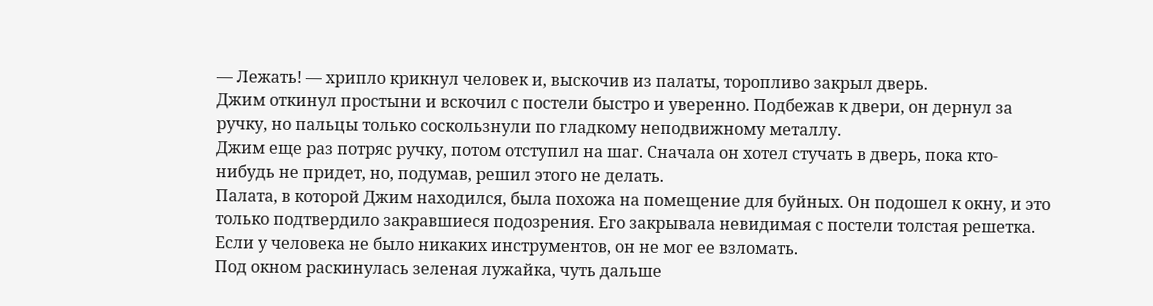— Лежать! — хрипло крикнул человек и, выскочив из палаты, торопливо закрыл дверь.
Джим откинул простыни и вскочил с постели быстро и уверенно. Подбежав к двери, он дернул за ручку, но пальцы только соскользнули по гладкому неподвижному металлу.
Джим еще раз потряс ручку, потом отступил на шаг. Сначала он хотел стучать в дверь, пока кто-нибудь не придет, но, подумав, решил этого не делать.
Палата, в которой Джим находился, была похожа на помещение для буйных. Он подошел к окну, и это только подтвердило закравшиеся подозрения. Его закрывала невидимая с постели толстая решетка. Если у человека не было никаких инструментов, он не мог ее взломать.
Под окном раскинулась зеленая лужайка, чуть дальше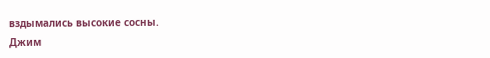вздымались высокие сосны.
Джим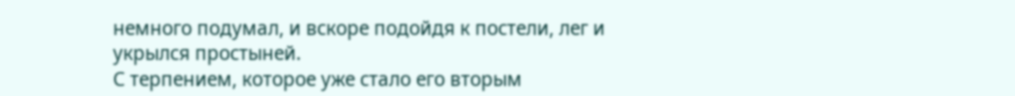немного подумал, и вскоре подойдя к постели, лег и укрылся простыней.
С терпением, которое уже стало его вторым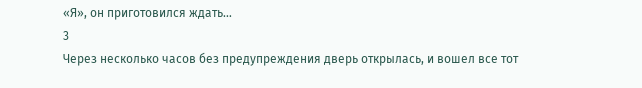«Я», он приготовился ждать…
3
Через несколько часов без предупреждения дверь открылась, и вошел все тот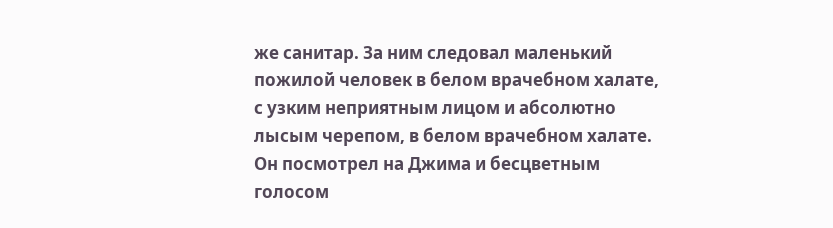же санитар. За ним следовал маленький пожилой человек в белом врачебном халате, с узким неприятным лицом и абсолютно лысым черепом, в белом врачебном халате. Он посмотрел на Джима и бесцветным голосом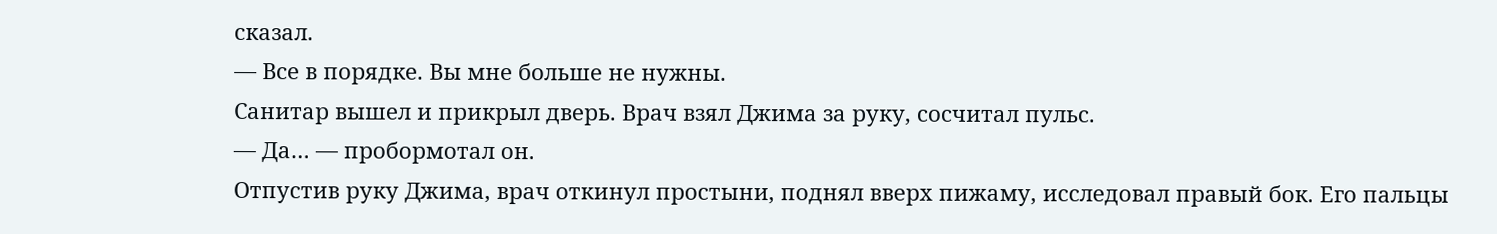сказал.
— Все в порядке. Вы мне больше не нужны.
Санитар вышел и прикрыл дверь. Врач взял Джима за руку, сосчитал пульс.
— Да… — пробормотал он.
Отпустив руку Джима, врач откинул простыни, поднял вверх пижаму, исследовал правый бок. Его пальцы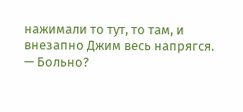нажимали то тут, то там, и внезапно Джим весь напрягся.
— Больно?